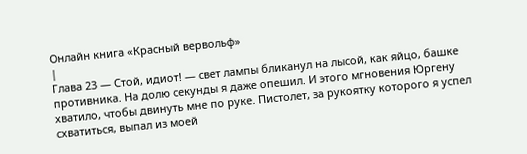Онлайн книга «Красный вервольф»
|
Глава 23 — Стой, идиот! — свет лампы бликанул на лысой, как яйцо, башке противника. На долю секунды я даже опешил. И этого мгновения Юргену хватило, чтобы двинуть мне по руке. Пистолет, за рукоятку которого я успел схватиться, выпал из моей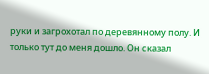руки и загрохотал по деревянному полу. И только тут до меня дошло. Он сказал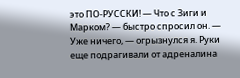это ПО-РУССКИ! — Что с Зиги и Марком? — быстро спросил он. — Уже ничего, — огрызнулся я. Руки еще подрагивали от адреналина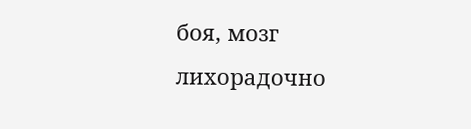боя, мозг лихорадочно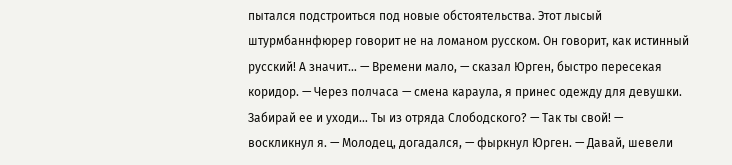пытался подстроиться под новые обстоятельства. Этот лысый штурмбаннфюрер говорит не на ломаном русском. Он говорит, как истинный русский! А значит… — Времени мало, — сказал Юрген, быстро пересекая коридор. — Через полчаса — смена караула, я принес одежду для девушки. Забирай ее и уходи… Ты из отряда Слободского? — Так ты свой! — воскликнул я. — Молодец, догадался, — фыркнул Юрген. — Давай, шевели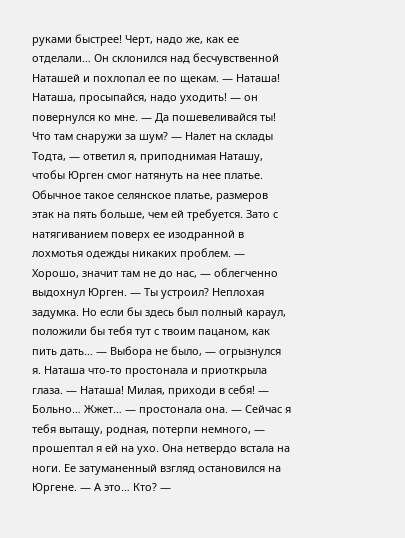руками быстрее! Черт, надо же, как ее отделали… Он склонился над бесчувственной Наташей и похлопал ее по щекам. — Наташа! Наташа, просыпайся, надо уходить! — он повернулся ко мне. — Да пошевеливайся ты! Что там снаружи за шум? — Налет на склады Тодта, — ответил я, приподнимая Наташу, чтобы Юрген смог натянуть на нее платье. Обычное такое селянское платье, размеров этак на пять больше, чем ей требуется. Зато с натягиванием поверх ее изодранной в лохмотья одежды никаких проблем. — Хорошо, значит там не до нас, — облегченно выдохнул Юрген. — Ты устроил? Неплохая задумка. Но если бы здесь был полный караул, положили бы тебя тут с твоим пацаном, как пить дать… — Выбора не было, — огрызнулся я. Наташа что-то простонала и приоткрыла глаза. — Наташа! Милая, приходи в себя! — Больно… Жжет… — простонала она. — Сейчас я тебя вытащу, родная, потерпи немного, — прошептал я ей на ухо. Она нетвердо встала на ноги. Ее затуманенный взгляд остановился на Юргене. — А это… Кто? —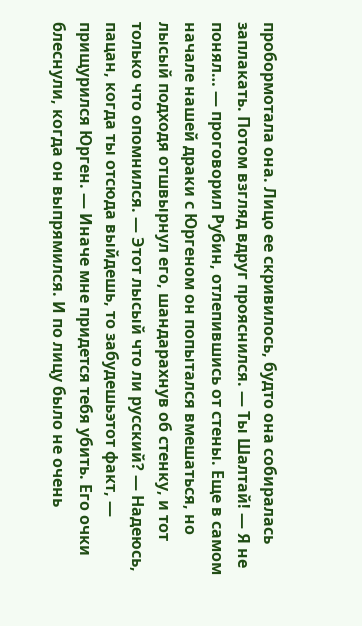пробормотала она. Лицо ее скривилось, будто она собиралась заплакать. Потом взгляд вдруг прояснился. — Ты Шалтай! — Я не понял… — проговорил Рубин, отлепившись от стены. Еще в самом начале нашей драки с Юргеном он попытался вмешаться, но лысый подходя отшвырнул его, шандарахнув об стенку, и тот только что опомнился. — Этот лысый что ли русский? — Надеюсь, пацан, когда ты отсюда выйдешь, то забудешьэтот факт, — прищурился Юрген. — Иначе мне придется тебя убить. Его очки блеснули, когда он выпрямился. И по лицу было не очень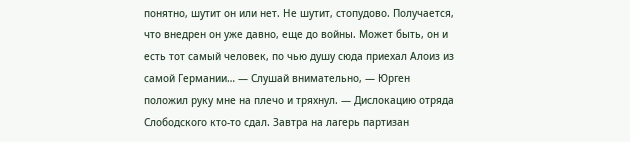понятно, шутит он или нет. Не шутит, стопудово. Получается, что внедрен он уже давно, еще до войны. Может быть, он и есть тот самый человек, по чью душу сюда приехал Алоиз из самой Германии… — Слушай внимательно, — Юрген положил руку мне на плечо и тряхнул. — Дислокацию отряда Слободского кто-то сдал. Завтра на лагерь партизан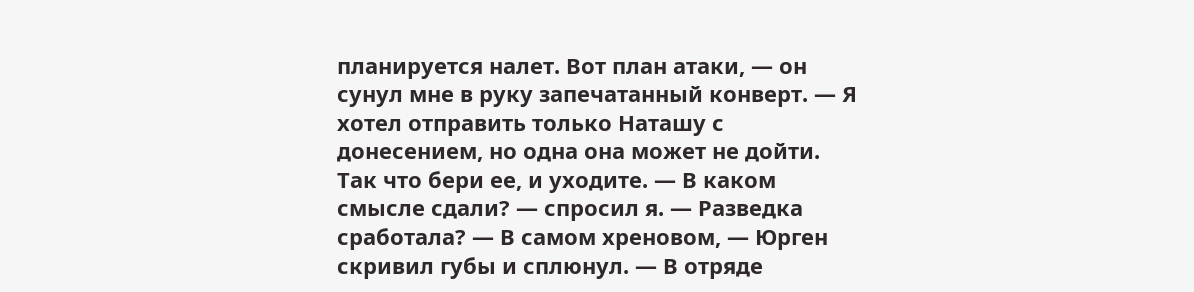планируется налет. Вот план атаки, — он сунул мне в руку запечатанный конверт. — Я хотел отправить только Наташу с донесением, но одна она может не дойти. Так что бери ее, и уходите. — В каком смысле сдали? — спросил я. — Разведка сработала? — В самом хреновом, — Юрген скривил губы и сплюнул. — В отряде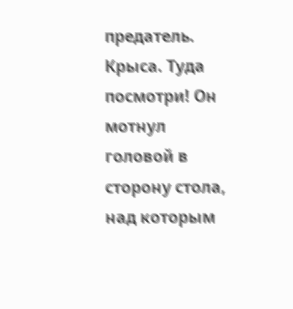предатель. Крыса. Туда посмотри! Он мотнул головой в сторону стола, над которым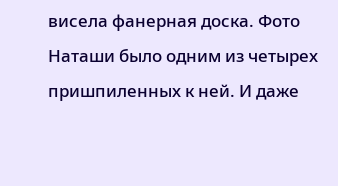висела фанерная доска. Фото Наташи было одним из четырех пришпиленных к ней. И даже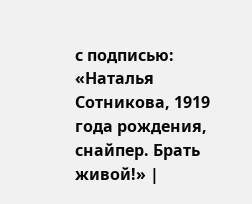с подписью: «Наталья Сотникова, 1919 года рождения, снайпер. Брать живой!» |